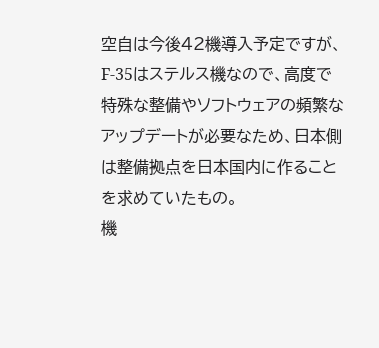空自は今後42機導入予定ですが、F-35はステルス機なので、高度で特殊な整備やソフトウェアの頻繁なアップデートが必要なため、日本側は整備拠点を日本国内に作ることを求めていたもの。
機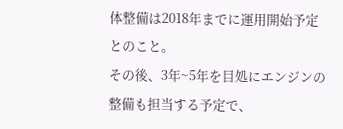体整備は2018年までに運用開始予定とのこと。
その後、3年~5年を目処にエンジンの整備も担当する予定で、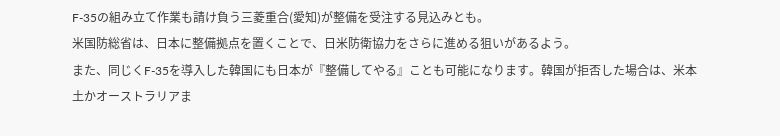F-35の組み立て作業も請け負う三菱重合(愛知)が整備を受注する見込みとも。
米国防総省は、日本に整備拠点を置くことで、日米防衛協力をさらに進める狙いがあるよう。
また、同じくF-35を導入した韓国にも日本が『整備してやる』ことも可能になります。韓国が拒否した場合は、米本土かオーストラリアま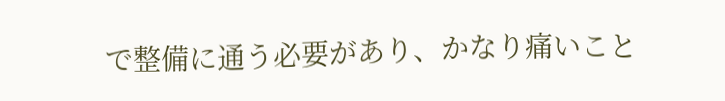で整備に通う必要があり、かなり痛いこと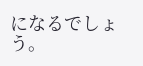になるでしょう。